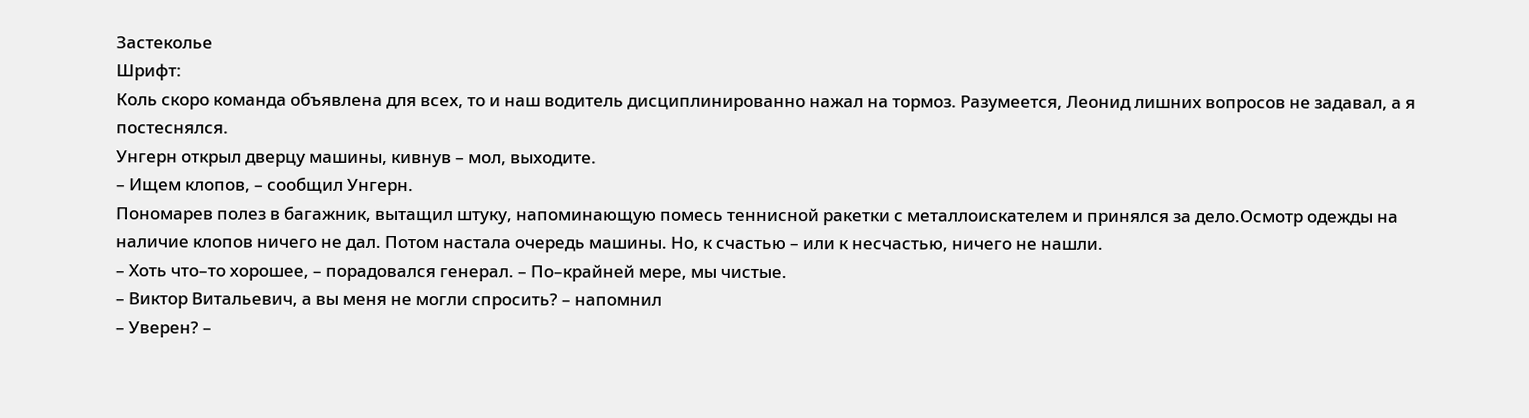Застеколье
Шрифт:
Коль скоро команда объявлена для всех, то и наш водитель дисциплинированно нажал на тормоз. Разумеется, Леонид лишних вопросов не задавал, а я постеснялся.
Унгерн открыл дверцу машины, кивнув – мол, выходите.
– Ищем клопов, – сообщил Унгерн.
Пономарев полез в багажник, вытащил штуку, напоминающую помесь теннисной ракетки с металлоискателем и принялся за дело.Осмотр одежды на наличие клопов ничего не дал. Потом настала очередь машины. Но, к счастью – или к несчастью, ничего не нашли.
– Хоть что–то хорошее, – порадовался генерал. – По–крайней мере, мы чистые.
– Виктор Витальевич, а вы меня не могли спросить? – напомнил
– Уверен? –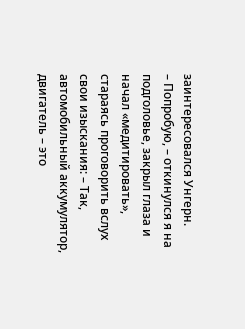заинтересовался Унгерн.
– Попробую, – откинулся я на подголовье, закрыл глаза и начал «медитировать», стараясь проговорить вслух свои изыскания: – Так, автомобильный аккумулятор, двигатель – это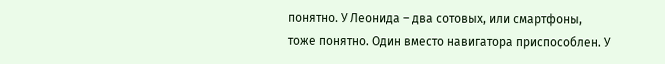понятно. У Леонида – два сотовых, или смартфоны, тоже понятно. Один вместо навигатора приспособлен. У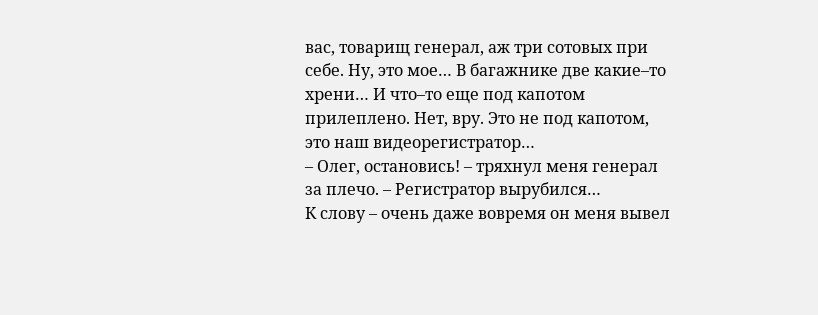вас, товарищ генерал, аж три сотовых при себе. Ну, это мое… В багажнике две какие–то хрени… И что–то еще под капотом прилеплено. Нет, вру. Это не под капотом, это наш видеорегистратор…
– Олег, остановись! – тряхнул меня генерал за плечо. – Регистратор вырубился…
К слову – очень даже вовремя он меня вывел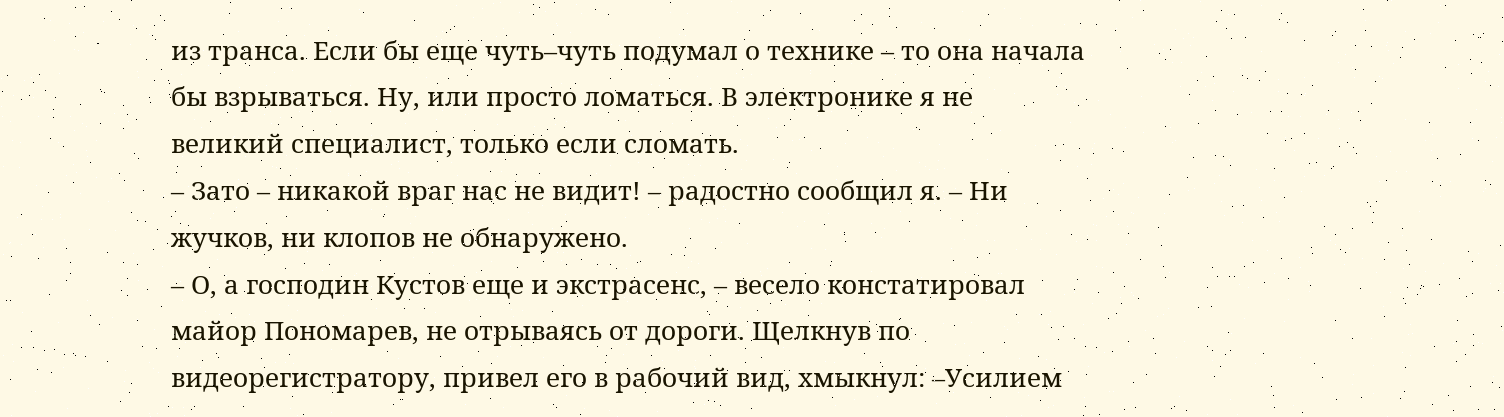из транса. Если бы еще чуть–чуть подумал о технике – то она начала бы взрываться. Ну, или просто ломаться. В электронике я не великий специалист, только если сломать.
– Зато – никакой враг нас не видит! – радостно сообщил я. – Ни жучков, ни клопов не обнаружено.
– О, а господин Кустов еще и экстрасенс, – весело констатировал майор Пономарев, не отрываясь от дороги. Щелкнув по видеорегистратору, привел его в рабочий вид, хмыкнул: –Усилием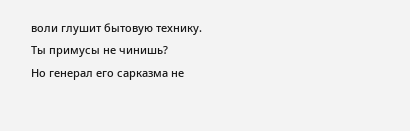воли глушит бытовую технику. Ты примусы не чинишь?
Но генерал его сарказма не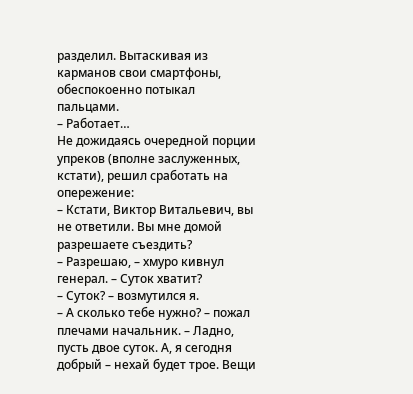разделил. Вытаскивая из карманов свои смартфоны, обеспокоенно потыкал пальцами.
– Работает…
Не дожидаясь очередной порции упреков (вполне заслуженных, кстати), решил сработать на опережение:
– Кстати, Виктор Витальевич, вы не ответили. Вы мне домой разрешаете съездить?
– Разрешаю, – хмуро кивнул генерал. – Суток хватит?
– Суток? – возмутился я.
– А сколько тебе нужно? – пожал плечами начальник. – Ладно, пусть двое суток. А, я сегодня добрый – нехай будет трое. Вещи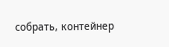собрать, контейнер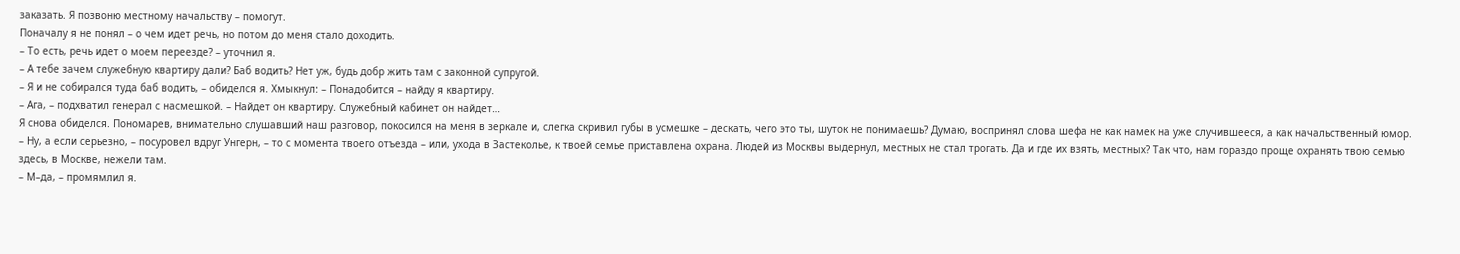заказать. Я позвоню местному начальству – помогут.
Поначалу я не понял – о чем идет речь, но потом до меня стало доходить.
– То есть, речь идет о моем переезде? – уточнил я.
– А тебе зачем служебную квартиру дали? Баб водить? Нет уж, будь добр жить там с законной супругой.
– Я и не собирался туда баб водить, – обиделся я. Хмыкнул: – Понадобится – найду я квартиру.
– Ага, – подхватил генерал с насмешкой. – Найдет он квартиру. Служебный кабинет он найдет…
Я снова обиделся. Пономарев, внимательно слушавший наш разговор, покосился на меня в зеркале и, слегка скривил губы в усмешке – дескать, чего это ты, шуток не понимаешь? Думаю, воспринял слова шефа не как намек на уже случившееся, а как начальственный юмор.
– Ну, а если серьезно, – посуровел вдруг Унгерн, – то с момента твоего отъезда – или, ухода в Застеколье, к твоей семье приставлена охрана. Людей из Москвы выдернул, местных не стал трогать. Да и где их взять, местных? Так что, нам гораздо проще охранять твою семью здесь, в Москве, нежели там.
– М–да, – промямлил я.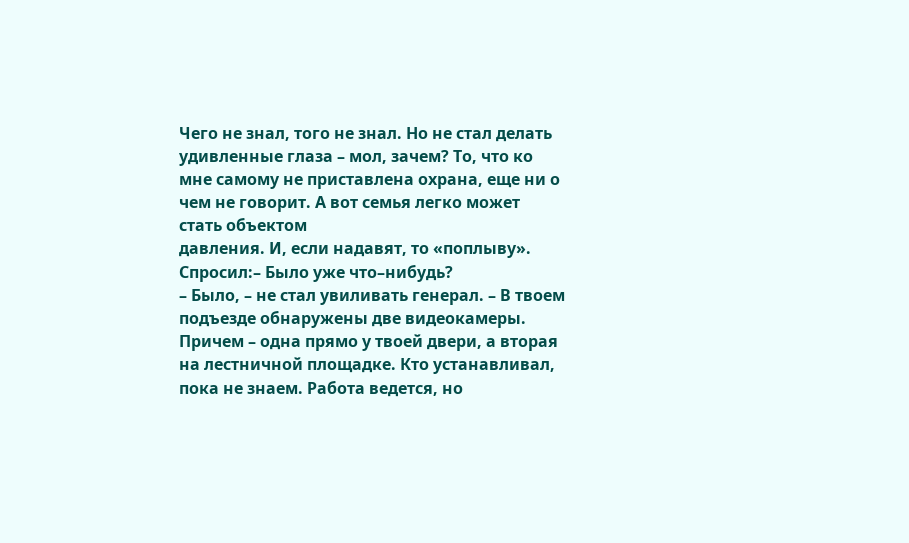Чего не знал, того не знал. Но не стал делать удивленные глаза – мол, зачем? То, что ко мне самому не приставлена охрана, еще ни о чем не говорит. А вот семья легко может стать объектом
давления. И, если надавят, то «поплыву». Спросил:– Было уже что–нибудь?
– Было, – не стал увиливать генерал. – В твоем подъезде обнаружены две видеокамеры. Причем – одна прямо у твоей двери, а вторая на лестничной площадке. Кто устанавливал, пока не знаем. Работа ведется, но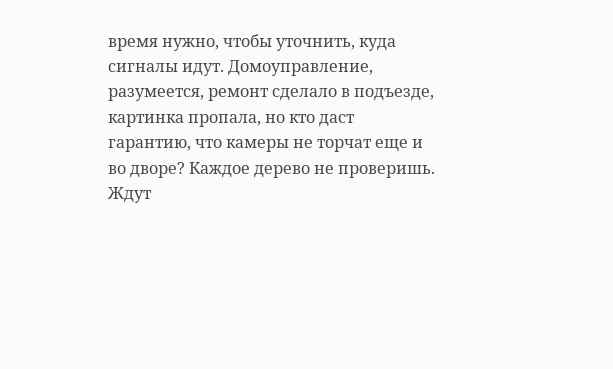время нужно, чтобы уточнить, куда сигналы идут. Домоуправление, разумеется, ремонт сделало в подъезде, картинка пропала, но кто даст гарантию, что камеры не торчат еще и во дворе? Каждое дерево не проверишь. Ждут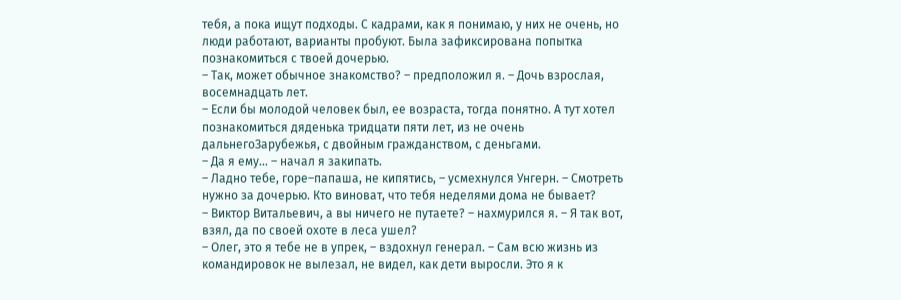тебя, а пока ищут подходы. С кадрами, как я понимаю, у них не очень, но люди работают, варианты пробуют. Была зафиксирована попытка познакомиться с твоей дочерью.
– Так, может обычное знакомство? – предположил я. – Дочь взрослая, восемнадцать лет.
– Если бы молодой человек был, ее возраста, тогда понятно. А тут хотел познакомиться дяденька тридцати пяти лет, из не очень дальнегоЗарубежья, с двойным гражданством, с деньгами.
– Да я ему… – начал я закипать.
– Ладно тебе, горе–папаша, не кипятись, – усмехнулся Унгерн. – Смотреть нужно за дочерью. Кто виноват, что тебя неделями дома не бывает?
– Виктор Витальевич, а вы ничего не путаете? – нахмурился я. – Я так вот, взял, да по своей охоте в леса ушел?
– Олег, это я тебе не в упрек, – вздохнул генерал. – Сам всю жизнь из командировок не вылезал, не видел, как дети выросли. Это я к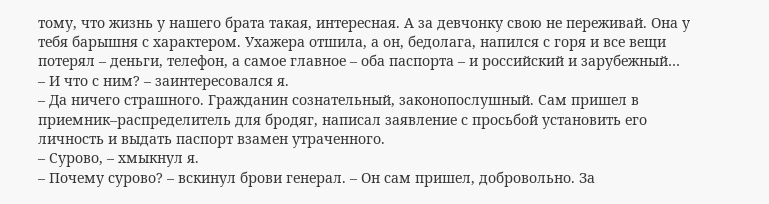тому, что жизнь у нашего брата такая, интересная. А за девчонку свою не переживай. Она у тебя барышня с характером. Ухажера отшила, а он, бедолага, напился с горя и все вещи потерял – деньги, телефон, а самое главное – оба паспорта – и российский и зарубежный…
– И что с ним? – заинтересовался я.
– Да ничего страшного. Гражданин сознательный, законопослушный. Сам пришел в приемник–распределитель для бродяг, написал заявление с просьбой установить его личность и выдать паспорт взамен утраченного.
– Сурово, – хмыкнул я.
– Почему сурово? – вскинул брови генерал. – Он сам пришел, добровольно. За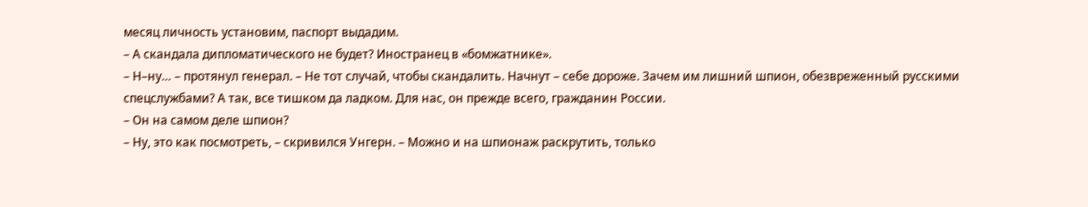месяц личность установим, паспорт выдадим.
– А скандала дипломатического не будет? Иностранец в «бомжатнике».
– Н–ну… – протянул генерал. – Не тот случай, чтобы скандалить. Начнут – себе дороже. Зачем им лишний шпион, обезвреженный русскими спецслужбами? А так, все тишком да ладком. Для нас, он прежде всего, гражданин России.
– Он на самом деле шпион?
– Ну, это как посмотреть, – скривился Унгерн. – Можно и на шпионаж раскрутить, только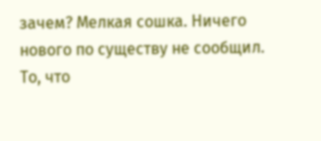зачем? Мелкая сошка. Ничего нового по существу не сообщил. То, что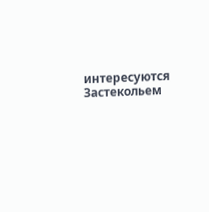интересуются Застекольем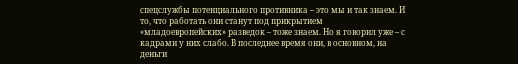спецслужбы потенциального противника – это мы и так знаем. И то, что работать они станут под прикрытием «младоевропейских» разведок – тоже знаем. Но я говорил уже – с кадрами у них слабо. В последнее время они, в основном, на деньги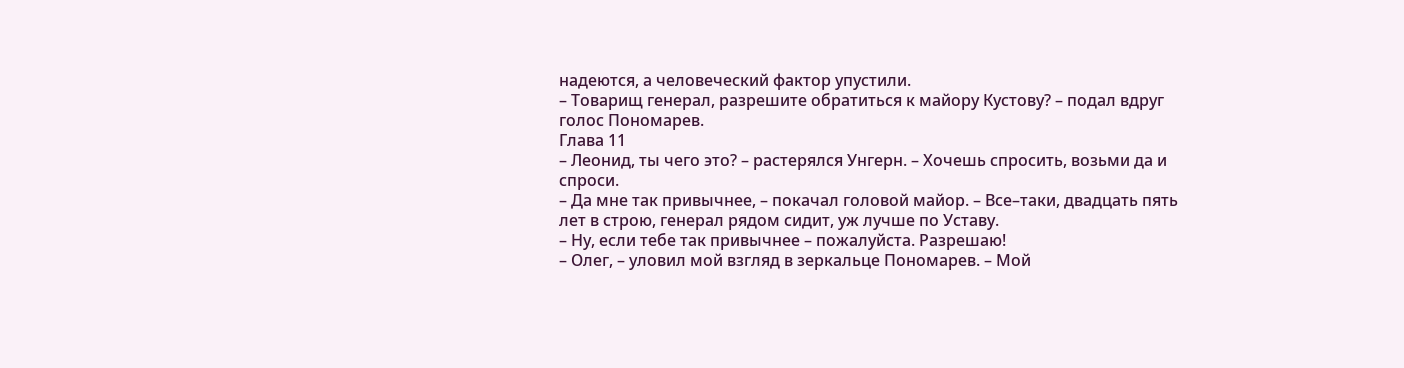надеются, а человеческий фактор упустили.
– Товарищ генерал, разрешите обратиться к майору Кустову? – подал вдруг голос Пономарев.
Глава 11
– Леонид, ты чего это? – растерялся Унгерн. – Хочешь спросить, возьми да и спроси.
– Да мне так привычнее, – покачал головой майор. – Все–таки, двадцать пять лет в строю, генерал рядом сидит, уж лучше по Уставу.
– Ну, если тебе так привычнее – пожалуйста. Разрешаю!
– Олег, – уловил мой взгляд в зеркальце Пономарев. – Мой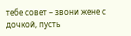тебе совет – звони жене с дочкой, пусть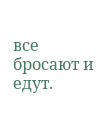все бросают и едут.